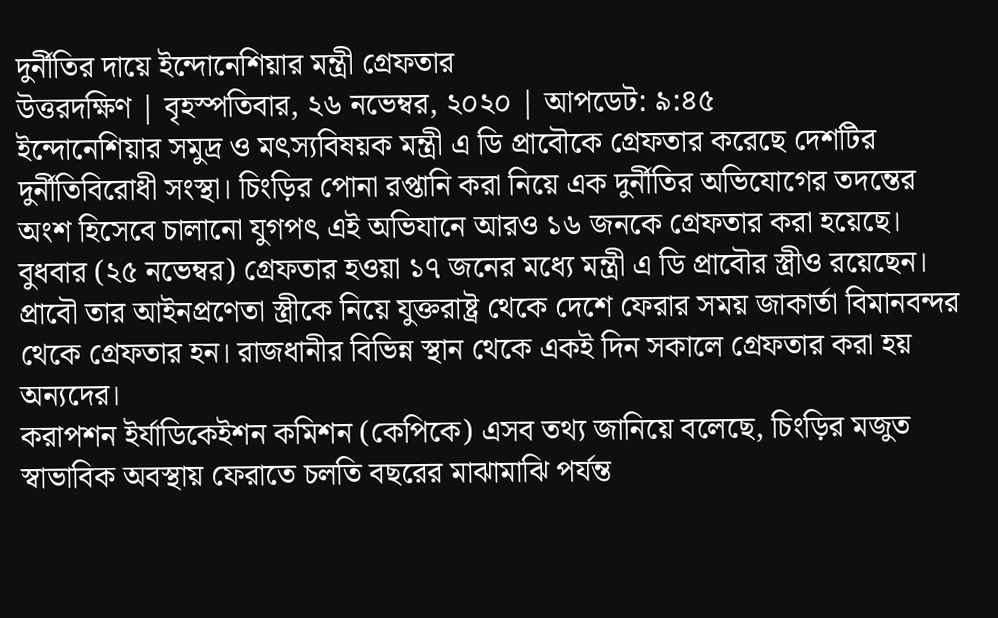দুর্নীতির দায়ে ইন্দোনেশিয়ার মন্ত্রী গ্রেফতার
উত্তরদক্ষিণ | বৃহস্পতিবার, ২৬ নভেম্বর, ২০২০ | আপডেট: ৯:৪৫
ইন্দোনেশিয়ার সমুদ্র ও মৎস্যবিষয়ক মন্ত্রী এ ডি প্রাবৌকে গ্রেফতার করেছে দেশটির দুর্নীতিবিরোধী সংস্থা। চিংড়ির পোনা রপ্তানি করা নিয়ে এক দুর্নীতির অভিযোগের তদন্তের অংশ হিসেবে চালানো যুগপৎ এই অভিযানে আরও ১৬ জনকে গ্রেফতার করা হয়েছে।
বুধবার (২৫ নভেম্বর) গ্রেফতার হওয়া ১৭ জনের মধ্যে মন্ত্রী এ ডি প্রাবৌর স্ত্রীও রয়েছেন। প্রাবৌ তার আইনপ্রণেতা স্ত্রীকে নিয়ে যুক্তরাষ্ট্র থেকে দেশে ফেরার সময় জাকার্তা বিমানবন্দর থেকে গ্রেফতার হন। রাজধানীর বিভিন্ন স্থান থেকে একই দিন সকালে গ্রেফতার করা হয় অন্যদের।
করাপশন ইর্যাডিকেইশন কমিশন (কেপিকে) এসব তথ্য জানিয়ে বলেছে, চিংড়ির মজুত স্বাভাবিক অবস্থায় ফেরাতে চলতি বছরের মাঝামাঝি পর্যন্ত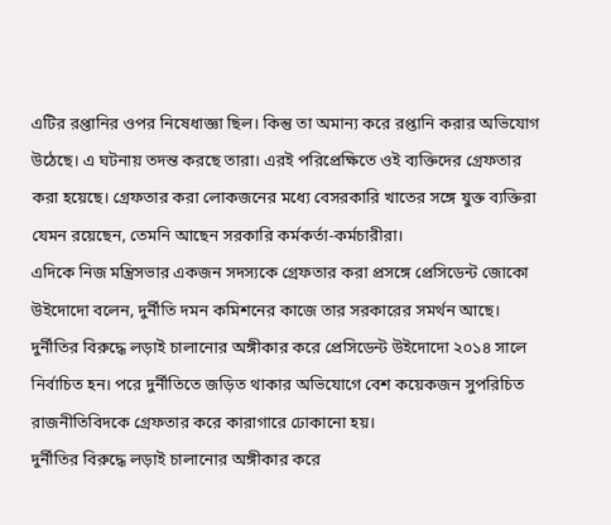এটির রপ্তানির ওপর নিষেধাজ্ঞা ছিল। কিন্তু তা অমান্য করে রপ্তানি করার অভিযোগ উঠেছে। এ ঘটনায় তদন্ত করছে তারা। এরই পরিপ্রেক্ষিতে ওই ব্যক্তিদের গ্রেফতার করা হয়েছে। গ্রেফতার করা লোকজনের মধ্যে বেসরকারি খাতের সঙ্গে যুক্ত ব্যক্তিরা যেমন রয়েছেন, তেমনি আছেন সরকারি কর্মকর্তা-কর্মচারীরা।
এদিকে নিজ মন্ত্রিসভার একজন সদস্যকে গ্রেফতার করা প্রসঙ্গে প্রেসিডেন্ট জোকো উইদোদো বলেন, দুর্নীতি দমন কমিশনের কাজে তার সরকারের সমর্থন আছে।
দুর্নীতির বিরুদ্ধে লড়াই চালানোর অঙ্গীকার করে প্রেসিডেন্ট উইদোদো ২০১৪ সালে নির্বাচিত হন। পরে দুর্নীতিতে জড়িত থাকার অভিযোগে বেশ কয়েকজন সুপরিচিত রাজনীতিবিদকে গ্রেফতার করে কারাগারে ঢোকানো হয়।
দুর্নীতির বিরুদ্ধে লড়াই চালানোর অঙ্গীকার করে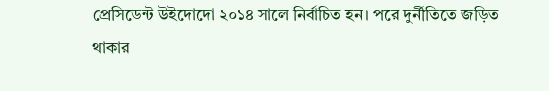প্রেসিডেন্ট উইদোদো ২০১৪ সালে নির্বাচিত হন। পরে দুর্নীতিতে জড়িত থাকার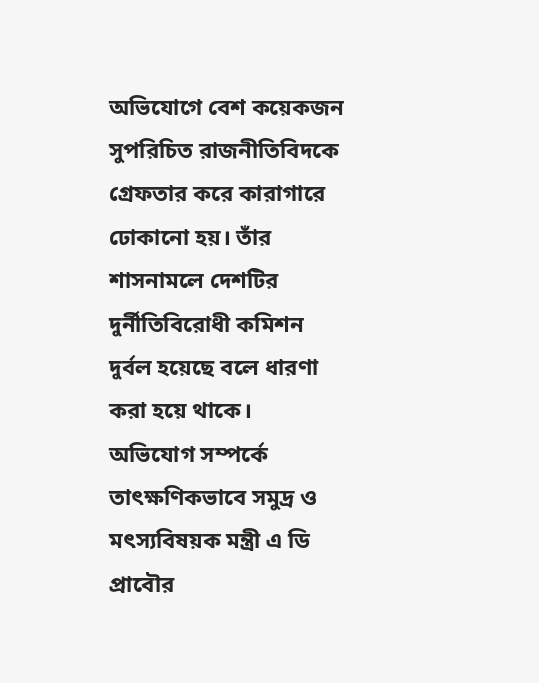অভিযোগে বেশ কয়েকজন সুপরিচিত রাজনীতিবিদকে গ্রেফতার করে কারাগারে ঢোকানো হয়। তাঁর শাসনামলে দেশটির দুর্নীতিবিরোধী কমিশন দুর্বল হয়েছে বলে ধারণা করা হয়ে থাকে।
অভিযোগ সম্পর্কে তাৎক্ষণিকভাবে সমুদ্র ও মৎস্যবিষয়ক মন্ত্রী এ ডি প্রাবৌর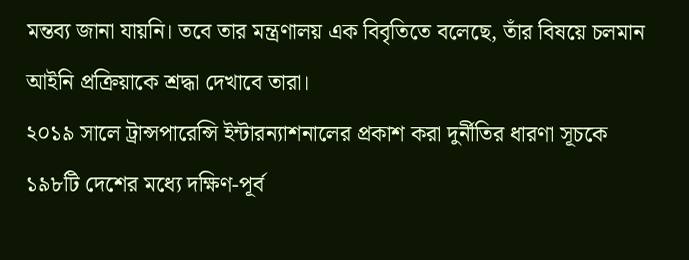মন্তব্য জানা যায়নি। তবে তার মন্ত্রণালয় এক বিবৃতিতে বলেছে, তাঁর বিষয়ে চলমান আইনি প্রক্রিয়াকে শ্রদ্ধা দেখাবে তারা।
২০১৯ সালে ট্রান্সপারেন্সি ইন্টারন্যাশনালের প্রকাশ করা দুর্নীতির ধারণা সূচকে ১৯৮টি দেশের মধ্যে দক্ষিণ-পূর্ব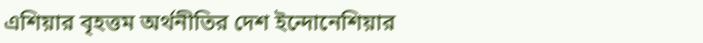এশিয়ার বৃহত্তম অর্থনীতির দেশ ইন্দোনেশিয়ার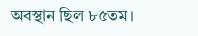অবস্থান ছিল ৮৫তম।